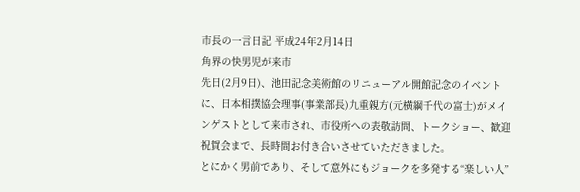市長の一言日記 平成24年2月14日
角界の快男児が来市
先日(2月9日)、池田記念美術館のリニューアル開館記念のイベントに、日本相撲協会理事(事業部長)九重親方(元横綱千代の富士)がメインゲストとして来市され、市役所への表敬訪問、トークショー、歓迎祝賀会まで、長時間お付き合いさせていただきました。
とにかく男前であり、そして意外にもジョークを多発する“楽しい人”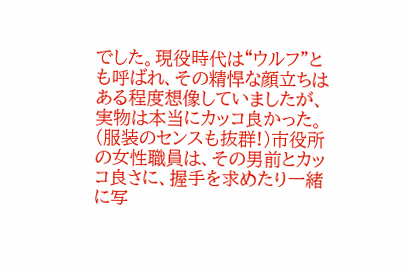でした。現役時代は“ウルフ”とも呼ばれ、その精悍な顔立ちはある程度想像していましたが、実物は本当にカッコ良かった。(服装のセンスも抜群!)市役所の女性職員は、その男前とカッコ良さに、握手を求めたり一緒に写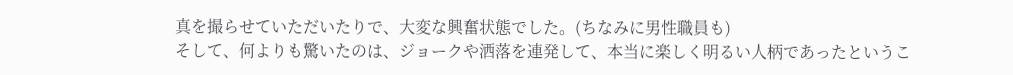真を撮らせていただいたりで、大変な興奮状態でした。(ちなみに男性職員も)
そして、何よりも驚いたのは、ジョークや洒落を連発して、本当に楽しく明るい人柄であったというこ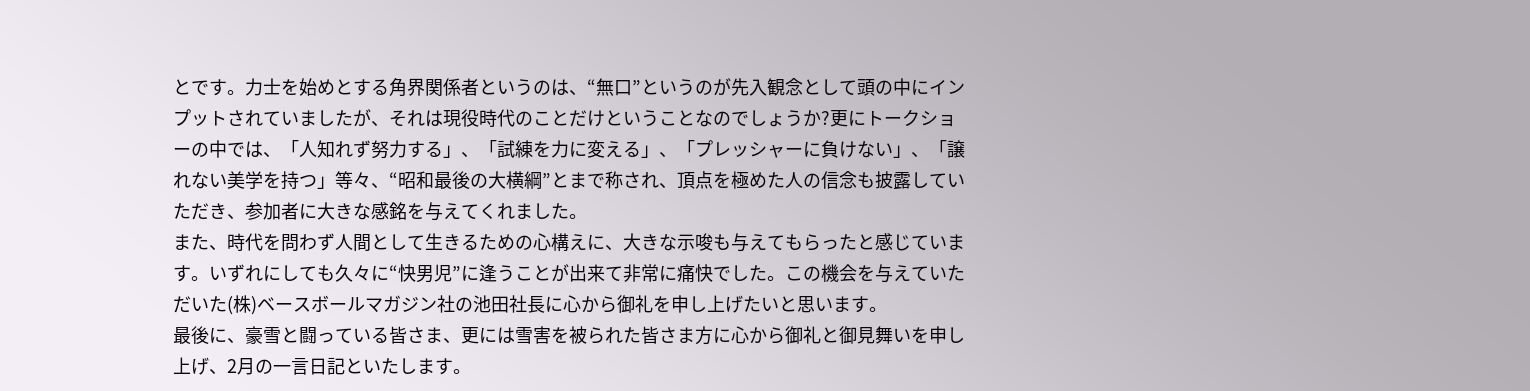とです。力士を始めとする角界関係者というのは、“無口”というのが先入観念として頭の中にインプットされていましたが、それは現役時代のことだけということなのでしょうか?更にトークショーの中では、「人知れず努力する」、「試練を力に変える」、「プレッシャーに負けない」、「譲れない美学を持つ」等々、“昭和最後の大横綱”とまで称され、頂点を極めた人の信念も披露していただき、参加者に大きな感銘を与えてくれました。
また、時代を問わず人間として生きるための心構えに、大きな示唆も与えてもらったと感じています。いずれにしても久々に“快男児”に逢うことが出来て非常に痛快でした。この機会を与えていただいた(株)ベースボールマガジン社の池田社長に心から御礼を申し上げたいと思います。
最後に、豪雪と闘っている皆さま、更には雪害を被られた皆さま方に心から御礼と御見舞いを申し上げ、2月の一言日記といたします。